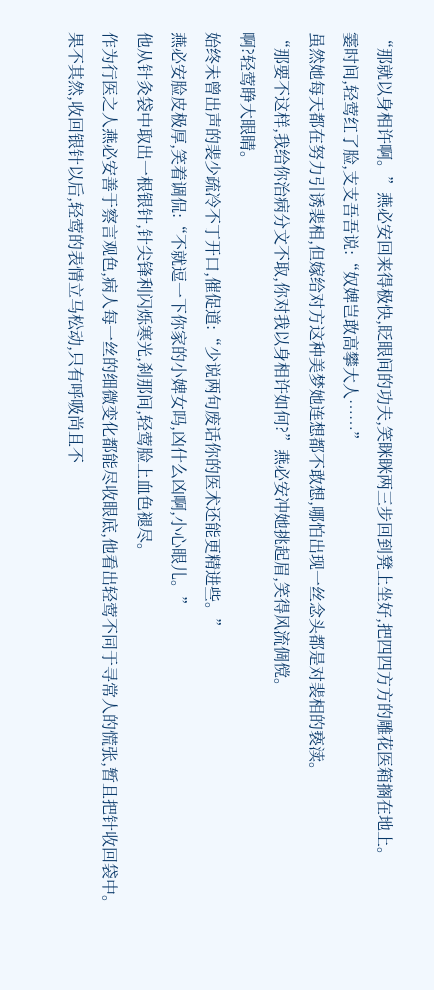“那就以身相许啊。”燕必安回来得极快,眨眼间的功夫,笑眯眯两三步回到凳上坐好,把四四方方的雕花医箱搁在地上。
霎时间,轻莺红了脸,支支吾吾说:“奴婢岂敢高攀大人……”
虽然她每天都在努力引诱裴相,但嫁给对方这种美梦她连想都不敢想,哪怕出现一丝念头都是对裴相的亵渎。
“那要不这样,我给你治病分文不取,你对我以身相许如何?”燕必安冲她挑起眉,笑得风流倜傥。
啊?轻莺睁大眼睛。
始终未曾出声的裴少疏冷不丁开口,催促道:“少说两句废话你的医术还能更精进些。”
燕必安脸皮极厚,笑着调侃:“不就逗一下你家的小婢女吗,凶什么凶啊,小心眼儿。”
他从针灸袋中取出一根银针,针尖锋利闪烁寒光,刹那间,轻莺脸上血色褪尽。
作为行医之人燕必安善于察言观色,病人每一丝的细微变化都能尽收眼底,他看出轻莺不同于寻常人的慌张,暂且把针收回袋中。
果不其然,收回银针以后,轻莺的表情立马松动,只有呼吸尚且不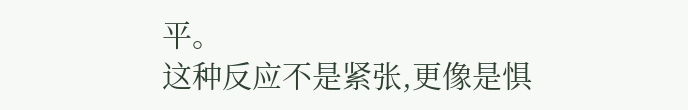平。
这种反应不是紧张,更像是惧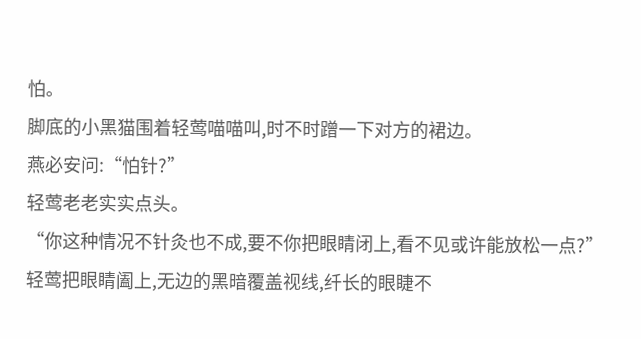怕。
脚底的小黑猫围着轻莺喵喵叫,时不时蹭一下对方的裙边。
燕必安问:“怕针?”
轻莺老老实实点头。
“你这种情况不针灸也不成,要不你把眼睛闭上,看不见或许能放松一点?”
轻莺把眼睛阖上,无边的黑暗覆盖视线,纤长的眼睫不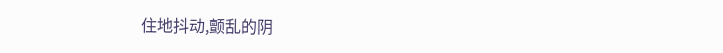住地抖动,颤乱的阴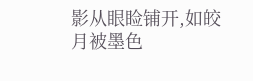影从眼睑铺开,如皎月被墨色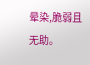晕染,脆弱且无助。